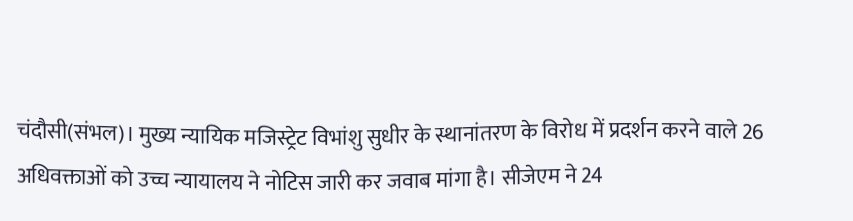चंदौसी(संभल)। मुख्य न्यायिक मजिस्ट्रेट विभांशु सुधीर के स्थानांतरण के विरोध में प्रदर्शन करने वाले 26 अधिवक्ताओं को उच्च न्यायालय ने नोटिस जारी कर जवाब मांगा है। सीजेएम ने 24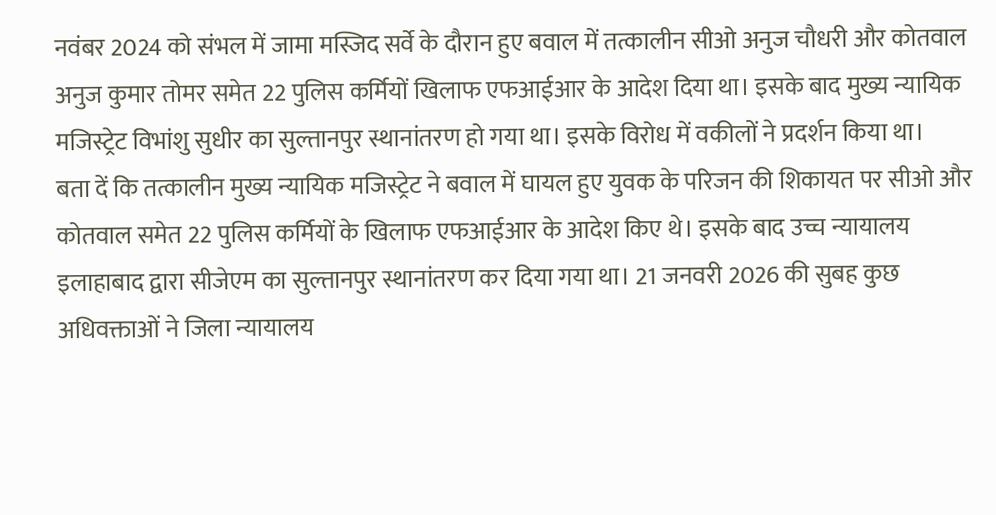नवंबर 2024 को संभल में जामा मस्जिद सर्वे के दौरान हुए बवाल में तत्कालीन सीओ अनुज चौधरी और कोतवाल अनुज कुमार तोमर समेत 22 पुलिस कर्मियों खिलाफ एफआईआर के आदेश दिया था। इसके बाद मुख्य न्यायिक मजिस्ट्रेट विभांशु सुधीर का सुल्तानपुर स्थानांतरण हो गया था। इसके विरोध में वकीलों ने प्रदर्शन किया था।
बता दें कि तत्कालीन मुख्य न्यायिक मजिस्ट्रेट ने बवाल में घायल हुए युवक के परिजन की शिकायत पर सीओ और कोतवाल समेत 22 पुलिस कर्मियों के खिलाफ एफआईआर के आदेश किए थे। इसके बाद उच्च न्यायालय इलाहाबाद द्वारा सीजेएम का सुल्तानपुर स्थानांतरण कर दिया गया था। 21 जनवरी 2026 की सुबह कुछ अधिवक्ताओं ने जिला न्यायालय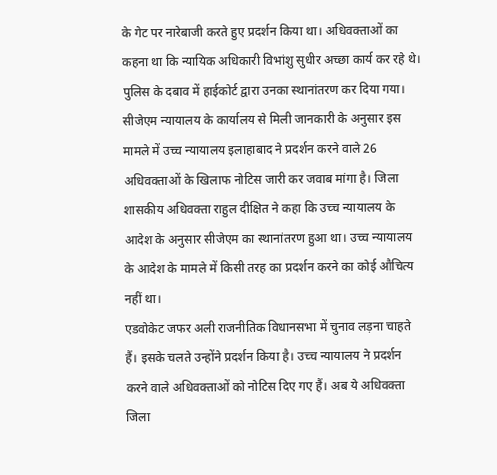के गेट पर नारेबाजी करते हुए प्रदर्शन किया था। अधिवक्ताओं का कहना था कि न्यायिक अधिकारी विभांशु सुधीर अच्छा कार्य कर रहे थे। पुलिस के दबाव में हाईकोर्ट द्वारा उनका स्थानांतरण कर दिया गया।
सीजेएम न्यायालय के कार्यालय से मिली जानकारी के अनुसार इस मामले में उच्च न्यायालय इलाहाबाद ने प्रदर्शन करने वाले 26 अधिवक्ताओं के खिलाफ नोटिस जारी कर जवाब मांगा है। जिला शासकीय अधिवक्ता राहुल दीक्षित ने कहा कि उच्च न्यायालय के आदेश के अनुसार सीजेएम का स्थानांतरण हुआ था। उच्च न्यायालय के आदेश के मामले में किसी तरह का प्रदर्शन करने का कोई औचित्य नहीं था।
एडवोकेट जफर अली राजनीतिक विधानसभा में चुनाव लड़ना चाहते हैं। इसके चलते उन्होंने प्रदर्शन किया है। उच्च न्यायालय ने प्रदर्शन करने वाले अधिवक्ताओं को नोटिस दिए गए हैं। अब ये अधिवक्ता जिला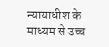न्यायाधीश के माध्यम से उच्च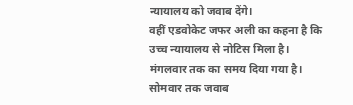न्यायालय को जवाब देंगे।
वहीं एडवोकेट जफर अली का कहना है कि उच्च न्यायालय से नोटिस मिला है। मंगलवार तक का समय दिया गया है। सोमवार तक जवाब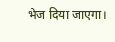भेज दिया जाएगा।